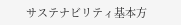サステナビリティ基本方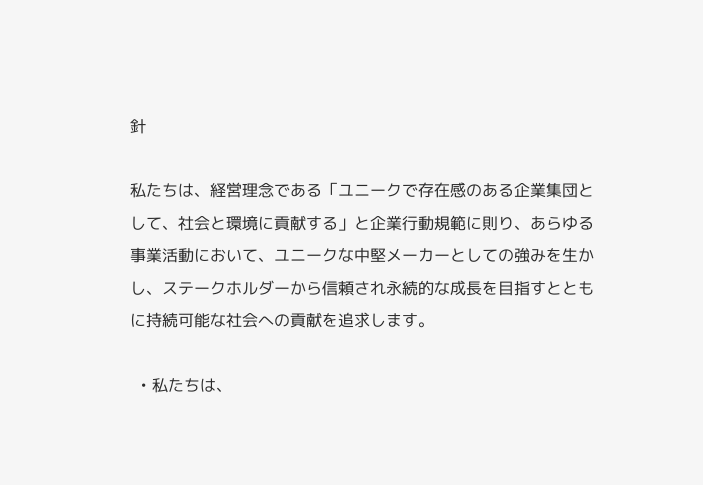針

私たちは、経営理念である「ユニークで存在感のある企業集団として、社会と環境に貢献する」と企業行動規範に則り、あらゆる事業活動において、ユニークな中堅メーカーとしての強みを生かし、ステークホルダーから信頼され永続的な成長を目指すとともに持続可能な社会への貢献を追求します。

  • 私たちは、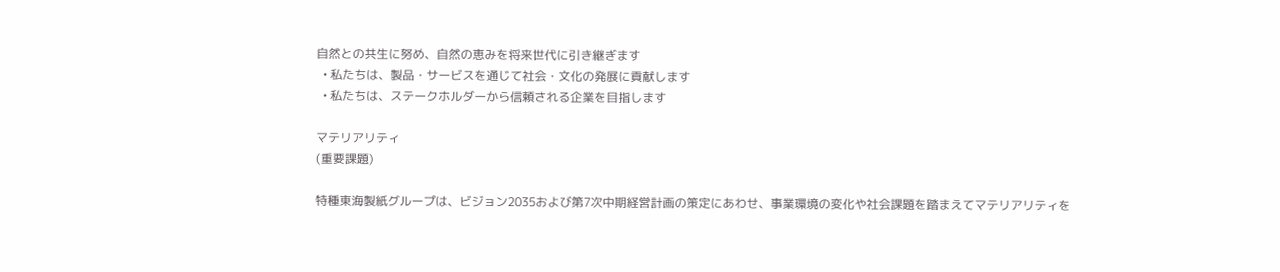自然との共生に努め、自然の恵みを将来世代に引き継ぎます
  • 私たちは、製品・サービスを通じて社会・文化の発展に貢献します
  • 私たちは、ステークホルダーから信頼される企業を目指します

マテリアリティ
(重要課題)

特種東海製紙グループは、ビジョン2035および第7次中期経営計画の策定にあわせ、事業環境の変化や社会課題を踏まえてマテリアリティを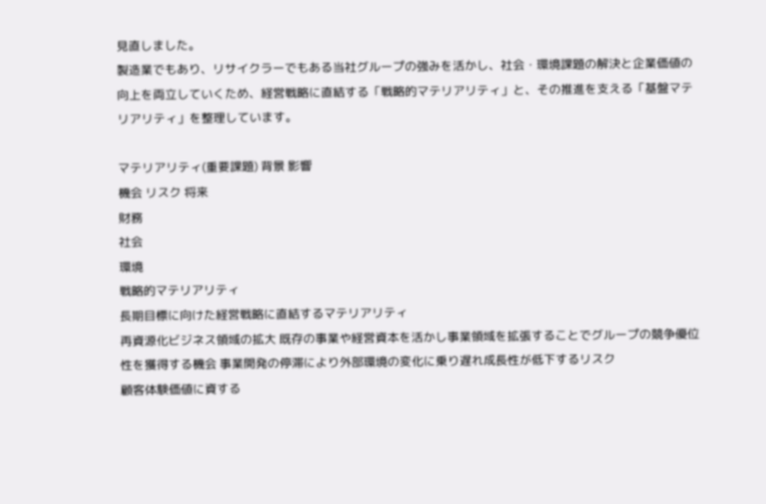見直しました。
製造業でもあり、リサイクラーでもある当社グループの強みを活かし、社会・環境課題の解決と企業価値の向上を両立していくため、経営戦略に直結する「戦略的マテリアリティ」と、その推進を支える「基盤マテリアリティ」を整理しています。

マテリアリティ(重要課題) 背景 影響
機会 リスク 将来
財務
社会
環境
戦略的マテリアリティ
長期目標に向けた経営戦略に直結するマテリアリティ
再資源化ビジネス領域の拡大 既存の事業や経営資本を活かし事業領域を拡張することでグループの競争優位性を獲得する機会 事業開発の停滞により外部環境の変化に乗り遅れ成長性が低下するリスク
顧客体験価値に資する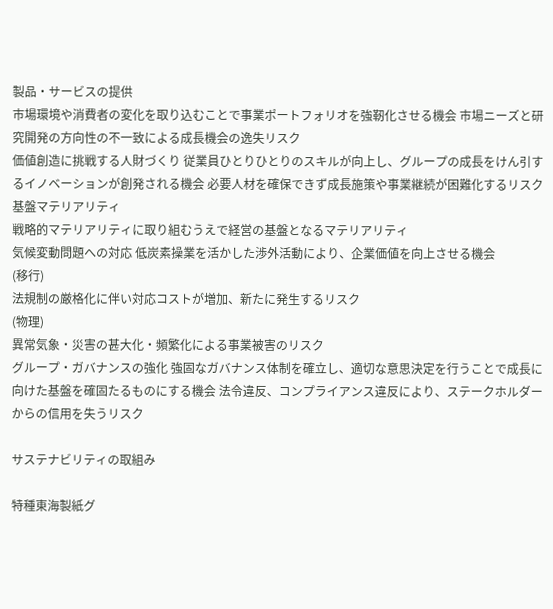製品・サービスの提供
市場環境や消費者の変化を取り込むことで事業ポートフォリオを強靭化させる機会 市場ニーズと研究開発の方向性の不一致による成長機会の逸失リスク
価値創造に挑戦する人財づくり 従業員ひとりひとりのスキルが向上し、グループの成長をけん引するイノベーションが創発される機会 必要人材を確保できず成長施策や事業継続が困難化するリスク
基盤マテリアリティ
戦略的マテリアリティに取り組むうえで経営の基盤となるマテリアリティ
気候変動問題への対応 低炭素操業を活かした渉外活動により、企業価値を向上させる機会
(移行)
法規制の厳格化に伴い対応コストが増加、新たに発生するリスク
(物理)
異常気象・災害の甚大化・頻繁化による事業被害のリスク
グループ・ガバナンスの強化 強固なガバナンス体制を確立し、適切な意思決定を行うことで成長に向けた基盤を確固たるものにする機会 法令違反、コンプライアンス違反により、ステークホルダーからの信用を失うリスク

サステナビリティの取組み

特種東海製紙グ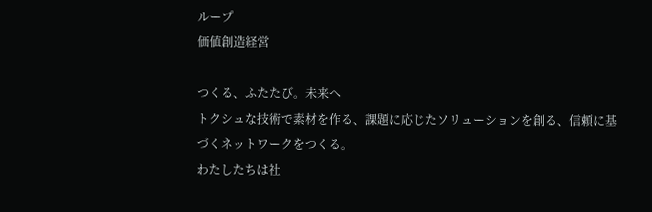ループ
価値創造経営

つくる、ふたたび。未来へ
トクシュな技術で素材を作る、課題に応じたソリューションを創る、信頼に基づくネットワークをつくる。
わたしたちは社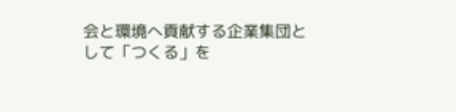会と環境へ貢献する企業集団として「つくる」を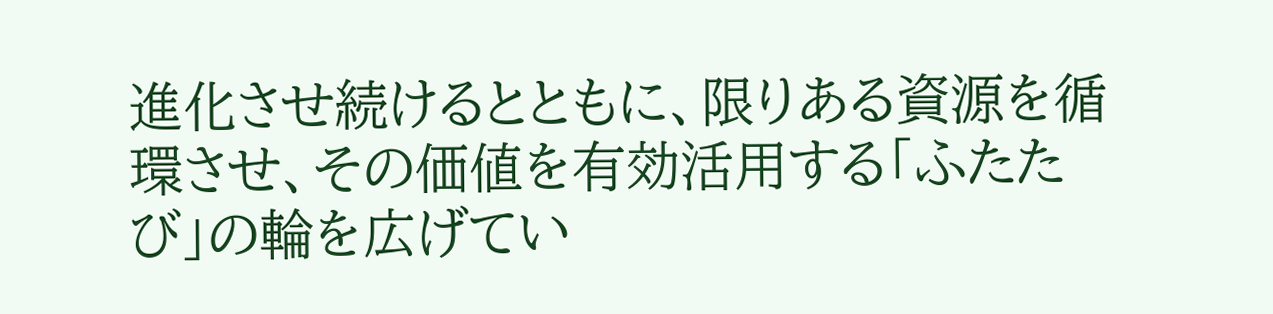進化させ続けるとともに、限りある資源を循環させ、その価値を有効活用する「ふたたび」の輪を広げてい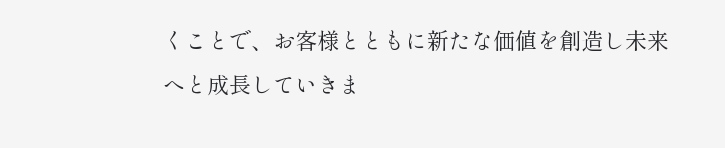くことで、お客様とともに新たな価値を創造し未来へと成長していきま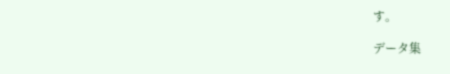す。

データ集